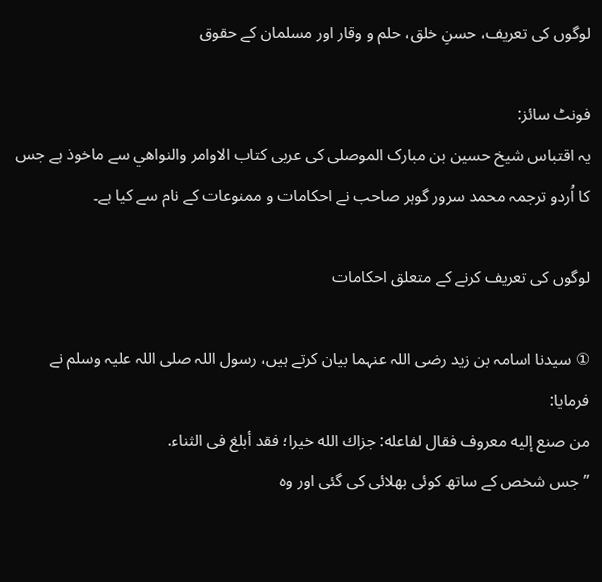لوگوں کی تعریف، حسنِ خلق، حلم و وقار اور مسلمان کے حقوق

فونٹ سائز:
یہ اقتباس شیخ حسین بن مبارک الموصلی کی عربی کتاب الاوامر والنواهي سے ماخوذ ہے جس کا اُردو ترجمہ محمد سرور گوہر صاحب نے احکامات و ممنوعات کے نام سے کیا ہے۔

لوگوں کی تعریف کرنے کے متعلق احکامات

① سیدنا اسامہ بن زید رضی اللہ عنہما بیان کرتے ہیں، رسول اللہ صلی اللہ علیہ وسلم نے فرمایا:
من صنع إليه معروف فقال لفاعله: جزاك الله خيرا؛ فقد أبلغ فى الثناء.
”جس شخص کے ساتھ کوئی بھلائی کی گئی اور وہ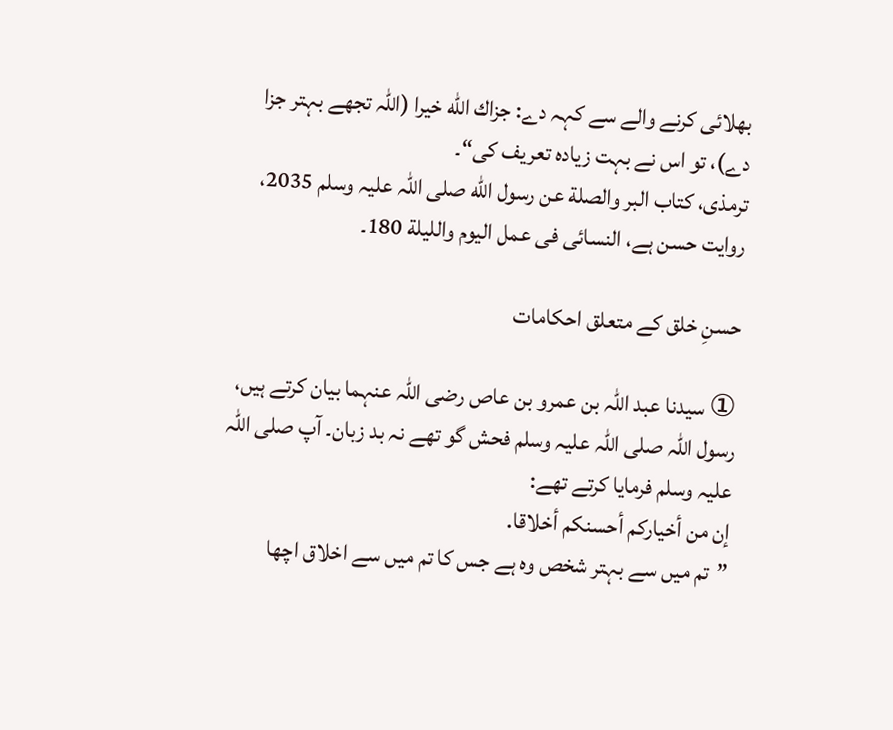بھلائی کرنے والے سے کہہ دے: جزاك الله خيرا (اللہ تجھے بہتر جزا دے)، تو اس نے بہت زیادہ تعریف کی“۔
ترمذی، کتاب البر والصلة عن رسول الله صلی اللہ علیہ وسلم 2035، روایت حسن ہے، النسائی فی عمل اليوم واللیلة 180۔

حسنِ خلق کے متعلق احکامات

① سیدنا عبد اللہ بن عمرو بن عاص رضی اللہ عنہما بیان کرتے ہیں، رسول اللہ صلی اللہ علیہ وسلم فحش گو تھے نہ بد زبان۔ آپ صلی اللہ علیہ وسلم فرمایا کرتے تھے:
إن من أخياركم أحسنكم أخلاقا.
”تم میں سے بہتر شخص وہ ہے جس کا تم میں سے اخلاق اچھا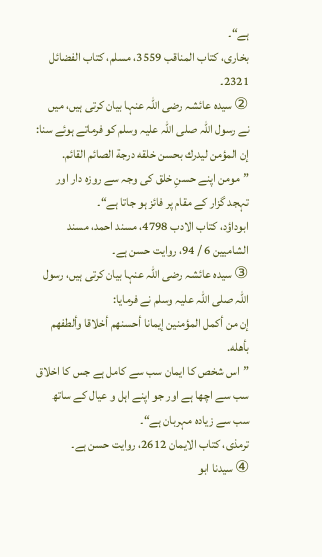ہے“۔
بخاری، کتاب المناقب 3559، مسلم، کتاب الفضائل 2321۔
② سیدہ عائشہ رضی اللہ عنہا بیان کرتی ہیں، میں نے رسول اللہ صلی اللہ علیہ وسلم کو فرماتے ہوئے سنا:
إن المؤمن ليدرك بحسن خلقه درجة الصائم القائم.
”مومن اپنے حسنِ خلق کی وجہ سے روزہ دار اور تہجد گزار کے مقام پر فائز ہو جاتا ہے“۔
ابوداؤد، کتاب الادب 4798، مسند احمد، مسند الشامیین 6 / 94، روایت حسن ہے۔
③ سیدہ عائشہ رضی اللہ عنہا بیان کرتی ہیں، رسول اللہ صلی اللہ علیہ وسلم نے فرمایا:
إن من أكمل المؤمنين إيمانا أحسنهم أخلاقا وألطفهم بأهله.
”اس شخص کا ایمان سب سے کامل ہے جس کا اخلاق سب سے اچھا ہے اور جو اپنے اہل و عیال کے ساتھ سب سے زیادہ مہربان ہے“۔
ترمذی، کتاب الایمان 2612، روایت حسن ہے۔
④ سیدنا ابو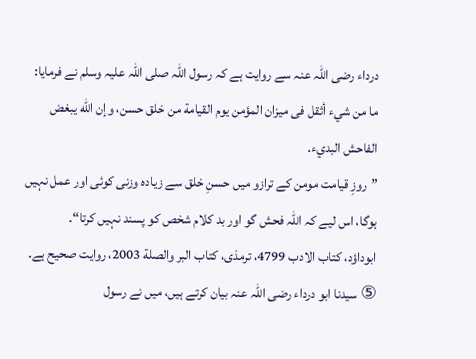درداء رضی اللہ عنہ سے روایت ہے کہ رسول اللہ صلی اللہ علیہ وسلم نے فرمایا:
ما من شيء أثقل فى ميزان المؤمن يوم القيامة من خلق حسن، وإن الله يبغض الفاحش البديء.
”روزِ قیامت مومن کے ترازو میں حسنِ خلق سے زیادہ وزنی کوئی اور عمل نہیں ہوگا، اس لیے کہ اللہ فحش گو اور بد کلام شخص کو پسند نہیں کرتا“۔
ابوداؤد، کتاب الادب 4799، ترمذی، کتاب البر والصلة 2003، روایت صحیح ہے۔
⑤ سیدنا ابو درداء رضی اللہ عنہ بیان کرتے ہیں، میں نے رسول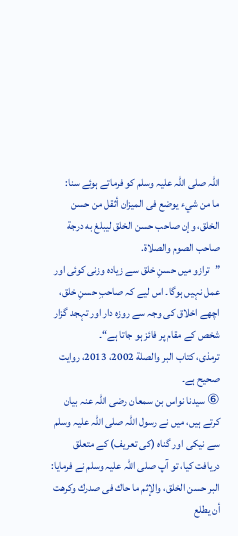اللہ صلی اللہ علیہ وسلم کو فرماتے ہوئے سنا:
ما من شيء يوضع فى الميزان أثقل من حسن الخلق، وإن صاحب حسن الخلق ليبلغ به درجة صاحب الصوم والصلاة.
”ترازو میں حسنِ خلق سے زیادہ وزنی کوئی اور عمل نہیں ہوگا۔ اس لیے کہ صاحبِ حسنِ خلق، اچھے اخلاق کی وجہ سے روزہ دار اور تہجد گزار شخص کے مقام پر فائز ہو جاتا ہے“۔
ترمذی، کتاب البر والصلة 2002، 2013، روایت صحیح ہے۔
⑥ سیدنا نواس بن سمعان رضی اللہ عنہ بیان کرتے ہیں، میں نے رسول اللہ صلی اللہ علیہ وسلم سے نیکی اور گناہ (کی تعریف) کے متعلق دریافت کیا، تو آپ صلی اللہ علیہ وسلم نے فرمایا:
البر حسن الخلق، والإثم ما حاك فى صدرك وكرهت أن يطلع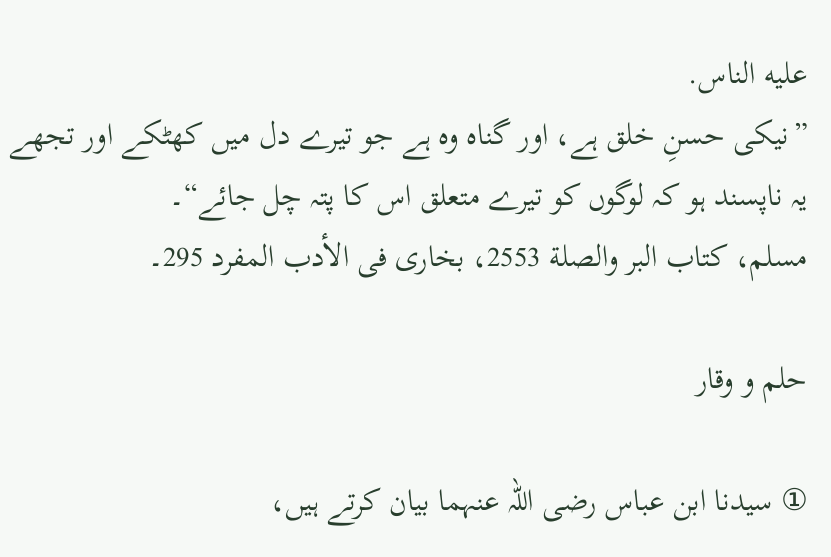عليه الناس.
”نیکی حسنِ خلق ہے، اور گناہ وہ ہے جو تیرے دل میں کھٹکے اور تجھے یہ ناپسند ہو کہ لوگوں کو تیرے متعلق اس کا پتہ چل جائے“۔
مسلم، کتاب البر والصلة 2553، بخاری فی الأدب المفرد 295۔

حلم و وقار

① سیدنا ابن عباس رضی اللہ عنہما بیان کرتے ہیں،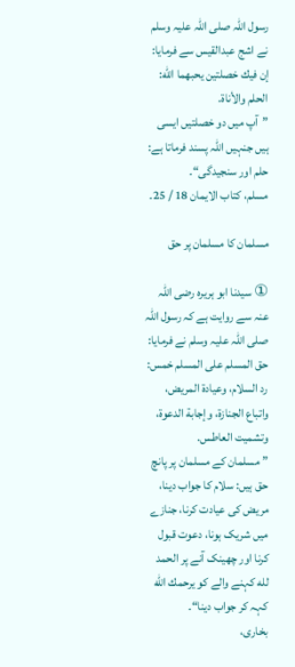رسول اللہ صلی اللہ علیہ وسلم نے اشج عبدالقیس سے فرمایا:
إن فيك خصلتين يحبهما الله: الحلم والأناة.
”آپ میں دو خصلتیں ایسی ہیں جنہیں اللہ پسند فرماتا ہے: حلم اور سنجیدگی“۔
مسلم، کتاب الایمان 18 / 25۔

مسلمان کا مسلمان پر حق

① سیدنا ابو ہریرہ رضی اللہ عنہ سے روایت ہے کہ رسول اللہ صلی اللہ علیہ وسلم نے فرمایا:
حق المسلم على المسلم خمس: رد السلام، وعيادة المريض، واتباع الجنازة، وإجابة الدعوة، وتشميت العاطس.
”مسلمان کے مسلمان پر پانچ حق ہیں: سلام کا جواب دینا، مریض کی عیادت کرنا، جنازے میں شریک ہونا، دعوت قبول کرنا اور چھینک آنے پر الحمد لله کہنے والے کو يرحمك الله کہہ کر جواب دینا“۔
بخاری،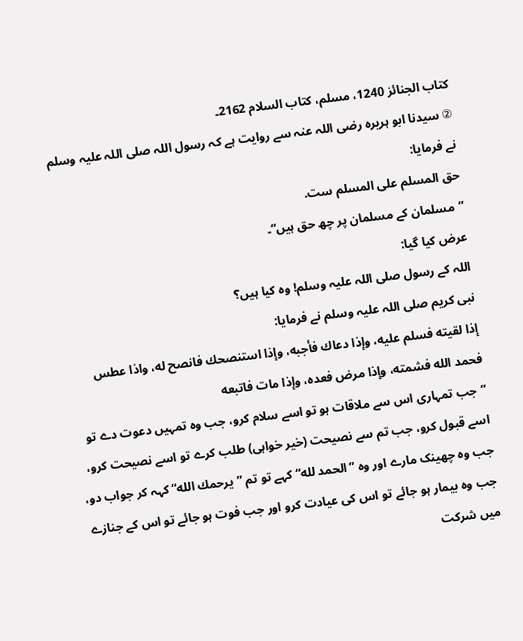کتاب الجنائز 1240، مسلم، کتاب السلام 2162۔
② سیدنا ابو ہریرہ رضی اللہ عنہ سے روایت ہے کہ رسول اللہ صلی اللہ علیہ وسلم نے فرمایا:
حق المسلم على المسلم ست.
”مسلمان کے مسلمان پر چھ حق ہیں“۔
عرض کیا گیا:
اللہ کے رسول صلی اللہ علیہ وسلم! وہ کیا ہیں؟
نبی کریم صلی اللہ علیہ وسلم نے فرمایا:
إذا لقيته فسلم عليه، وإذا دعاك فأجبه، وإذا استنصحك فانصح له، واذا عطس فحمد الله فشمته، وإذا مرض فعده، وإذا مات فاتبعه
”جب تمہاری اس سے ملاقات ہو تو اسے سلام کرو، جب وہ تمہیں دعوت دے تو اسے قبول کرو، جب تم سے نصیحت (خیر خواہی) طلب کرے تو اسے نصیحت کرو، جب وہ چھینک مارے اور وہ ”الحمد لله“ کہے تو تم ”يرحمك الله“ کہہ کر جواب دو، جب وہ بیمار ہو جائے تو اس کی عیادت کرو اور جب فوت ہو جائے تو اس کے جنازے میں شرکت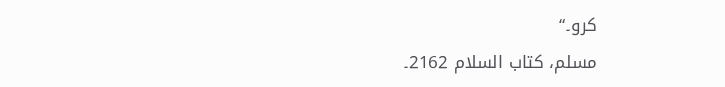کرو۔“
مسلم، کتاب السلام 2162۔